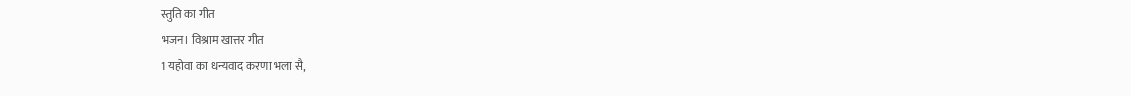स्तुति का गीत
भजन। विश्राम खात्तर गीत
1 यहोवा का धन्यवाद करणा भला सै,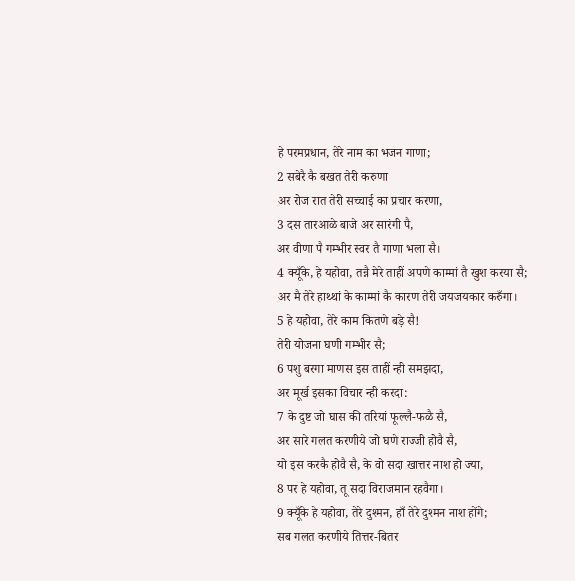हे परमप्रधान, तेरे नाम का भजन गाणा;
2 सबेरै कै बखत तेरी करुणा
अर रोज रात तेरी सच्चाई का प्रचार करणा,
3 दस तारआळे बाजे अर सारंगी पै,
अर वीणा पै गम्भीर स्वर तै गाणा भला सै।
4 क्यूँके, हे यहोवा, तन्नै मेरे ताहीं अपणे काम्मां तै खुश करया सै;
अर मै तेरे हाथ्थां के काम्मां कै कारण तेरी जयजयकार करुँगा।
5 हे यहोवा, तेरे काम कितणे बड़े सै!
तेरी योजना घणी गम्भीर सै;
6 पशु बरगा माणस इस ताहीं न्ही समझदा,
अर मूर्ख इसका विचार न्ही करदा:
7 के दुष्ट जो घास की तरियां फूल्लै-फळै सै,
अर सारे गलत करणीये जो घणे राज्जी होवै सै,
यो इस करकै होवै सै, के वो सदा खात्तर नाश हो ज्या,
8 पर हे यहोवा, तू सदा विराजमान रहवैगा।
9 क्यूँके हे यहोवा, तेरे दुश्मन, हाँ तेरे दुश्मन नाश होंगे;
सब गलत करणीये तित्तर-बितर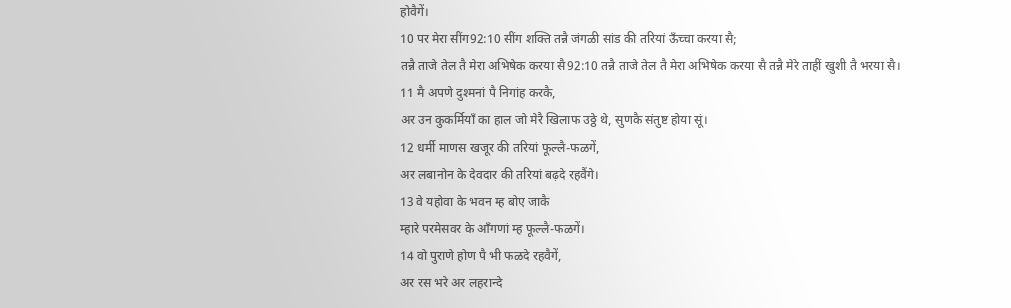होवैगें।
10 पर मेरा सींग92:10 सींग शक्ति तन्नै जंगळी सांड की तरियां ऊँच्चा करया सै;
तन्नै ताजे तेल तै मेरा अभिषेक करया सै92:10 तन्नै ताजे तेल तै मेरा अभिषेक करया सै तन्नै मेरे ताहीं खुशी तै भरया सै।
11 मै अपणे दुश्मनां पै निगांह करकै,
अर उन कुकर्मियाँ का हाल जो मेरै खिलाफ उठ्ठे थे, सुणकै संतुष्ट होया सूं।
12 धर्मी माणस खजूर की तरियां फूल्लै-फळगें,
अर लबानोन के देवदार की तरियां बढ़दे रहवैंगे।
13 वे यहोवा के भवन म्ह बोए जाकै
म्हारे परमेसवर के आँगणां म्ह फूल्लै-फळगें।
14 वो पुराणे होण पै भी फळदे रहवैगें,
अर रस भरे अर लहरान्दे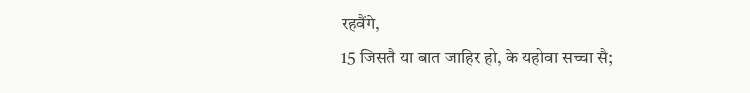रहवैंगे,
15 जिसतै या बात जाहिर हो, के यहोवा सच्चा सै;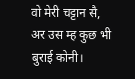वो मेरी चट्टान सै, अर उस म्ह कुछ भी बुराई कोनी।